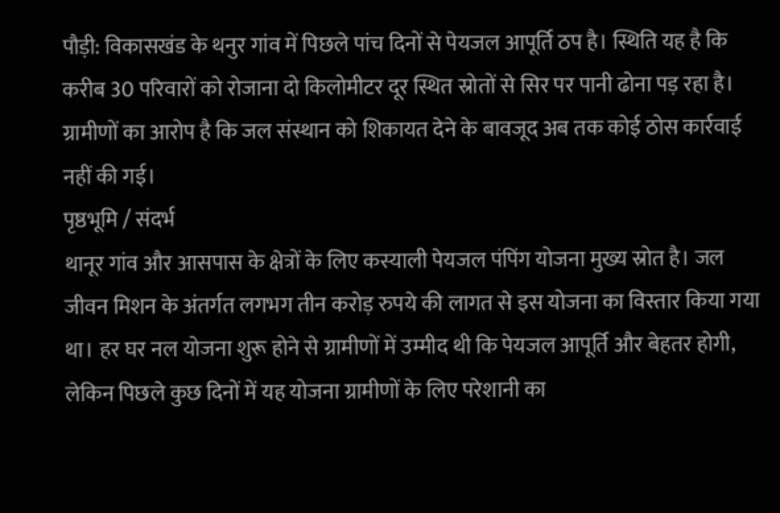पौड़ी: विकासखंड के थनुर गांव में पिछले पांच दिनों से पेयजल आपूर्ति ठप है। स्थिति यह है कि करीब 30 परिवारों को रोजाना दो किलोमीटर दूर स्थित स्रोतों से सिर पर पानी ढोना पड़ रहा है। ग्रामीणों का आरोप है कि जल संस्थान को शिकायत देने के बावजूद अब तक कोई ठोस कार्रवाई नहीं की गई।
पृष्ठभूमि / संदर्भ
थानूर गांव और आसपास के क्षेत्रों के लिए कस्याली पेयजल पंपिंग योजना मुख्य स्रोत है। जल जीवन मिशन के अंतर्गत लगभग तीन करोड़ रुपये की लागत से इस योजना का विस्तार किया गया था। हर घर नल योजना शुरू होने से ग्रामीणों में उम्मीद थी कि पेयजल आपूर्ति और बेहतर होगी, लेकिन पिछले कुछ दिनों में यह योजना ग्रामीणों के लिए परेशानी का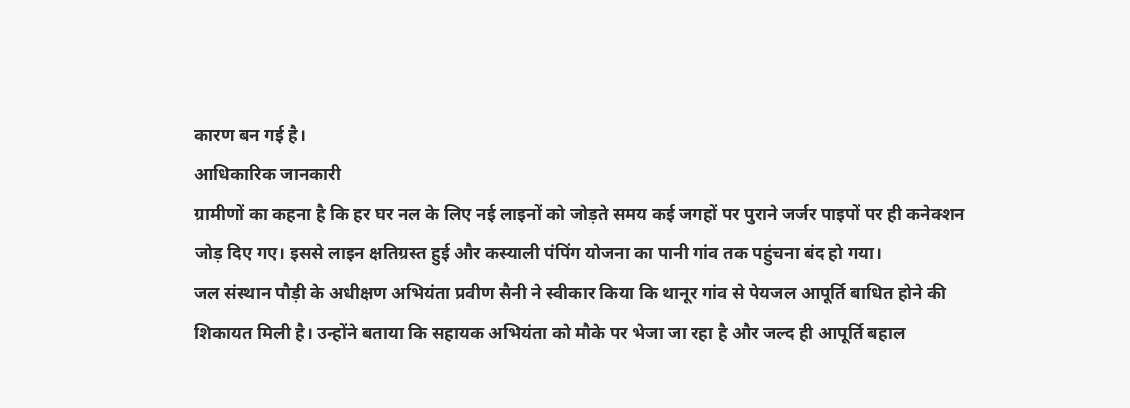कारण बन गई है।
आधिकारिक जानकारी
ग्रामीणों का कहना है कि हर घर नल के लिए नई लाइनों को जोड़ते समय कई जगहों पर पुराने जर्जर पाइपों पर ही कनेक्शन जोड़ दिए गए। इससे लाइन क्षतिग्रस्त हुई और कस्याली पंपिंग योजना का पानी गांव तक पहुंचना बंद हो गया।
जल संस्थान पौड़ी के अधीक्षण अभियंता प्रवीण सैनी ने स्वीकार किया कि थानूर गांव से पेयजल आपूर्ति बाधित होने की शिकायत मिली है। उन्होंने बताया कि सहायक अभियंता को मौके पर भेजा जा रहा है और जल्द ही आपूर्ति बहाल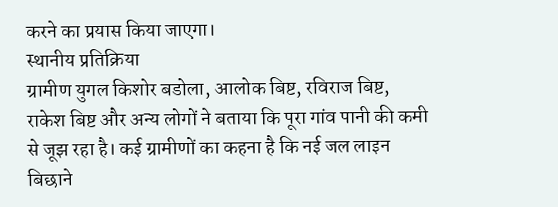करने का प्रयास किया जाएगा।
स्थानीय प्रतिक्रिया
ग्रामीण युगल किशोर बडोला, आलोक बिष्ट, रविराज बिष्ट, राकेश बिष्ट और अन्य लोगों ने बताया कि पूरा गांव पानी की कमी से जूझ रहा है। कई ग्रामीणों का कहना है कि नई जल लाइन बिछाने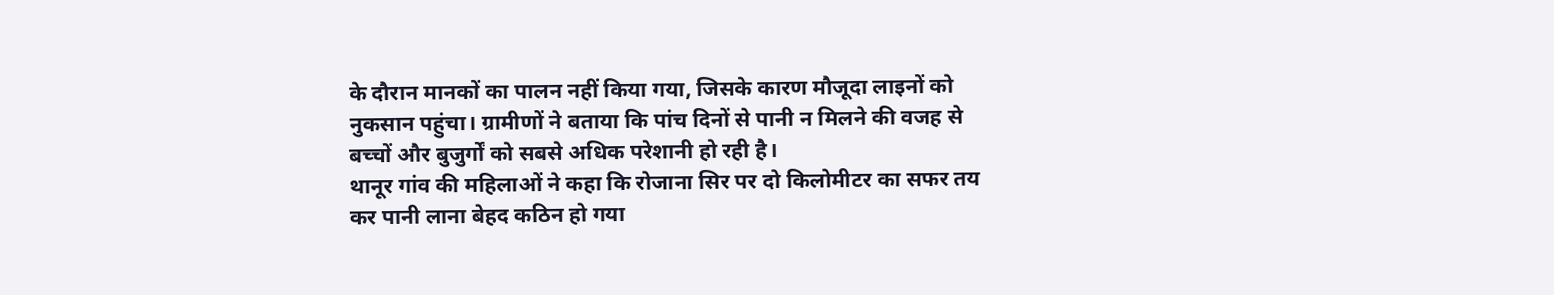के दौरान मानकों का पालन नहीं किया गया, जिसके कारण मौजूदा लाइनों को नुकसान पहुंचा। ग्रामीणों ने बताया कि पांच दिनों से पानी न मिलने की वजह से बच्चों और बुजुर्गों को सबसे अधिक परेशानी हो रही है।
थानूर गांव की महिलाओं ने कहा कि रोजाना सिर पर दो किलोमीटर का सफर तय कर पानी लाना बेहद कठिन हो गया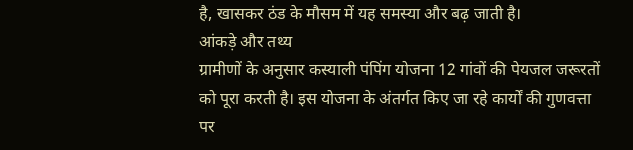है, खासकर ठंड के मौसम में यह समस्या और बढ़ जाती है।
आंकड़े और तथ्य
ग्रामीणों के अनुसार कस्याली पंपिंग योजना 12 गांवों की पेयजल जरूरतों को पूरा करती है। इस योजना के अंतर्गत किए जा रहे कार्यों की गुणवत्ता पर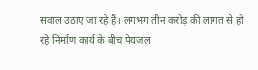सवाल उठाए जा रहे हैं। लगभग तीन करोड़ की लागत से हो रहे निर्माण कार्य के बीच पेयजल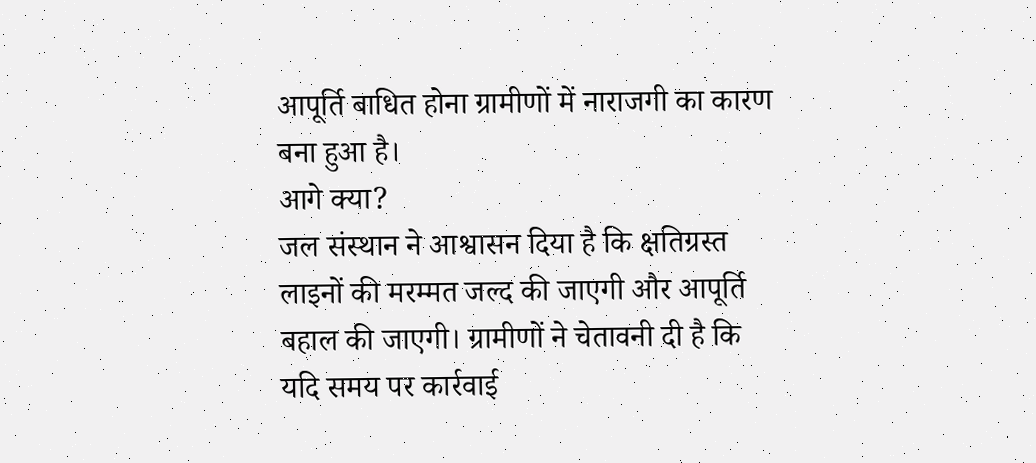आपूर्ति बाधित होना ग्रामीणों में नाराजगी का कारण बना हुआ है।
आगे क्या?
जल संस्थान ने आश्वासन दिया है कि क्षतिग्रस्त लाइनों की मरम्मत जल्द की जाएगी और आपूर्ति बहाल की जाएगी। ग्रामीणों ने चेतावनी दी है कि यदि समय पर कार्रवाई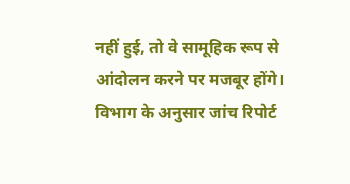नहीं हुई, तो वे सामूहिक रूप से आंदोलन करने पर मजबूर होंगे। विभाग के अनुसार जांच रिपोर्ट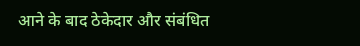आने के बाद ठेकेदार और संबंधित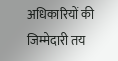अधिकारियों की जिम्मेदारी तय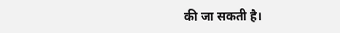की जा सकती है।